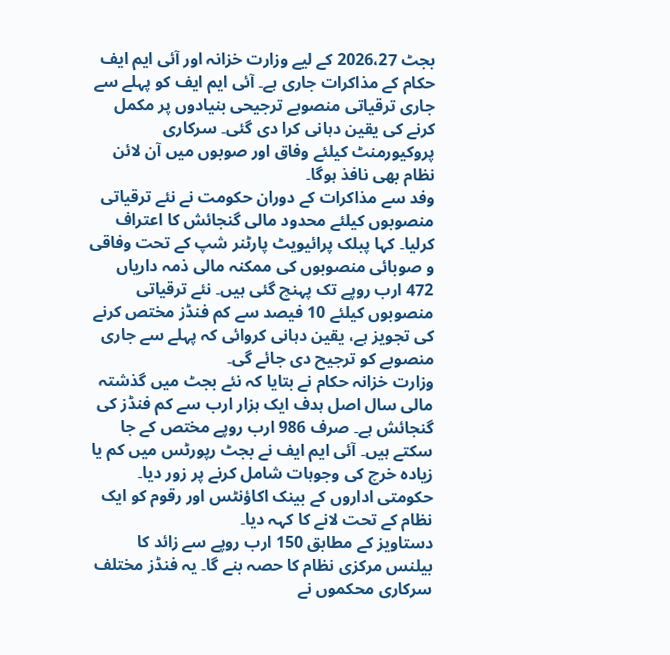بجٹ 2026،27 کے لیے وزارت خزانہ اور آئی ایم ایف حکام کے مذاکرات جاری ہے۔ آئی ایم ایف کو پہلے سے جاری ترقیاتی منصوبے ترجیحی بنیادوں پر مکمل کرنے کی یقین دہانی کرا دی گئی۔ سرکاری پروکیورمنٹ کیلئے وفاق اور صوبوں میں آن لائن نظام بھی نافذ ہوگا۔
وفد سے مذاکرات کے دوران حکومت نے نئے ترقیاتی منصوبوں کیلئے محدود مالی گنجائش کا اعتراف کرلیا۔ کہا پبلک پرائیویٹ پارٹنر شپ کے تحت وفاقی و صوبائی منصوبوں کی ممکنہ مالی ذمہ داریاں 472 ارب روپے تک پہنچ گئی ہیں۔ نئے ترقیاتی منصوبوں کیلئے 10 فیصد سے کم فنڈز مختص کرنے کی تجویز ہے، یقین دہانی کروائی کہ پہلے سے جاری منصوبے کو ترجیح دی جائے گی۔
وزارت خزانہ حکام نے بتایا کہ نئے بجٹ میں گذشتہ مالی سال اصل ہدف ایک ہزار ارب سے کم فنڈز کی گنجائش ہے۔ صرف 986 ارب روپے مختص کے جا سکتے ہیں۔ آئی ایم ایف نے بجٹ رپورٹس میں کم یا زیادہ خرچ کی وجوہات شامل کرنے پر زور دیا۔ حکومتی اداروں کے بینک اکاؤنٹس اور رقوم کو ایک نظام کے تحت لانے کا کہہ دیا۔
دستاویز کے مطابق 150 ارب روپے سے زائد کا بیلنس مرکزی نظام کا حصہ بنے گا۔ یہ فنڈز مختلف سرکاری محکموں نے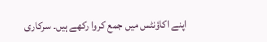اپنے اکاؤنٹس میں جمع کروا رکھے ہیں۔ سرکاری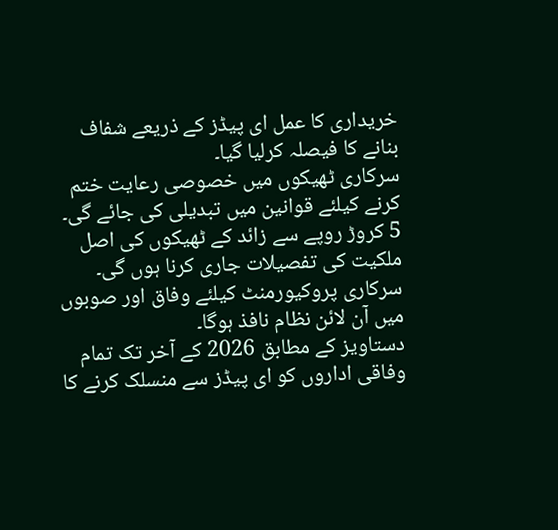خریداری کا عمل ای پیڈز کے ذریعے شفاف بنانے کا فیصلہ کرلیا گیا۔
سرکاری ٹھیکوں میں خصوصی رعایت ختم کرنے کیلئے قوانین میں تبدیلی کی جائے گی۔ 5 کروڑ روپے سے زائد کے ٹھیکوں کی اصل ملکیت کی تفصیلات جاری کرنا ہوں گی۔ سرکاری پروکیورمنٹ کیلئے وفاق اور صوبوں میں آن لائن نظام نافذ ہوگا۔
دستاویز کے مطابق 2026 کے آخر تک تمام وفاقی اداروں کو ای پیڈز سے منسلک کرنے کا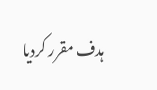ہدف مقرر کردیا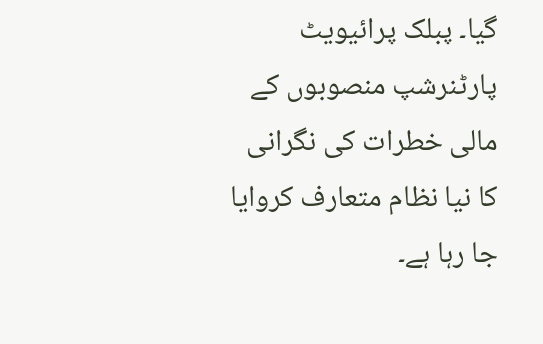گیا۔ پبلک پرائیویٹ پارٹنرشپ منصوبوں کے مالی خطرات کی نگرانی کا نیا نظام متعارف کروایا جا رہا ہے۔